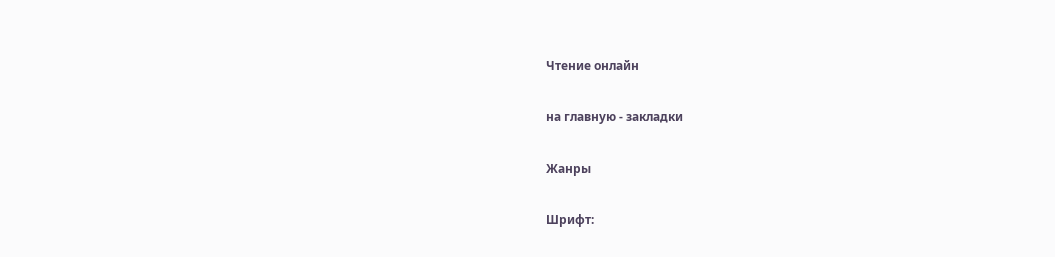Чтение онлайн

на главную - закладки

Жанры

Шрифт: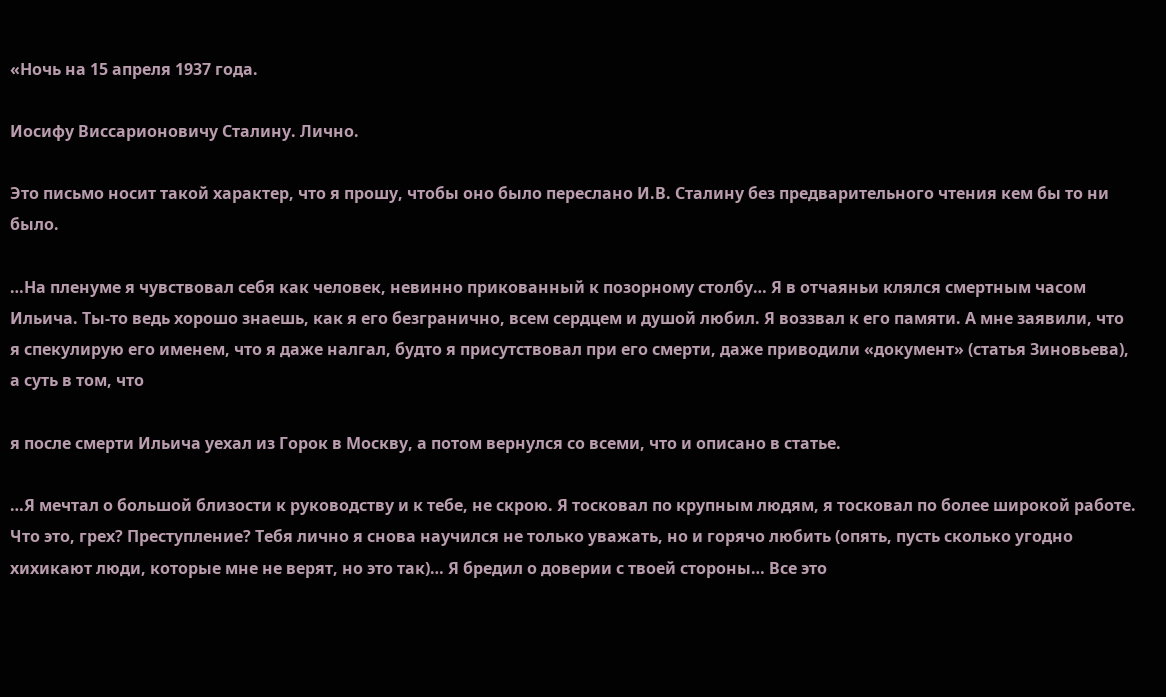«Ночь на 15 апреля 1937 года.

Иосифу Виссарионовичу Сталину. Лично.

Это письмо носит такой характер, что я прошу, чтобы оно было переслано И.В. Сталину без предварительного чтения кем бы то ни было.

…На пленуме я чувствовал себя как человек, невинно прикованный к позорному столбу… Я в отчаяньи клялся смертным часом Ильича. Ты-то ведь хорошо знаешь, как я его безгранично, всем сердцем и душой любил. Я воззвал к его памяти. А мне заявили, что я спекулирую его именем, что я даже налгал, будто я присутствовал при его смерти, даже приводили «документ» (статья Зиновьева), а суть в том, что

я после смерти Ильича уехал из Горок в Москву, а потом вернулся со всеми, что и описано в статье.

…Я мечтал о большой близости к руководству и к тебе, не скрою. Я тосковал по крупным людям, я тосковал по более широкой работе. Что это, грех? Преступление? Тебя лично я снова научился не только уважать, но и горячо любить (опять, пусть сколько угодно хихикают люди, которые мне не верят, но это так)… Я бредил о доверии с твоей стороны… Все это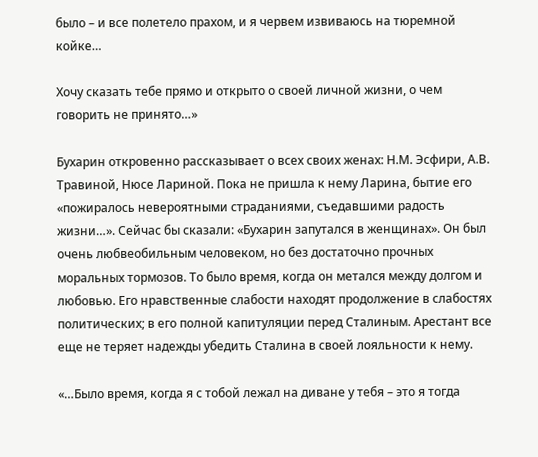было – и все полетело прахом, и я червем извиваюсь на тюремной койке…

Хочу сказать тебе прямо и открыто о своей личной жизни, о чем говорить не принято…»

Бухарин откровенно рассказывает о всех своих женах: Н.М. Эсфири, А.В. Травиной, Нюсе Лариной. Пока не пришла к нему Ларина, бытие его «пожиралось невероятными страданиями, съедавшими радость жизни…». Сейчас бы сказали: «Бухарин запутался в женщинах». Он был очень любвеобильным человеком, но без достаточно прочных моральных тормозов. То было время, когда он метался между долгом и любовью. Его нравственные слабости находят продолжение в слабостях политических; в его полной капитуляции перед Сталиным. Арестант все еще не теряет надежды убедить Сталина в своей лояльности к нему.

«…Было время, когда я с тобой лежал на диване у тебя – это я тогда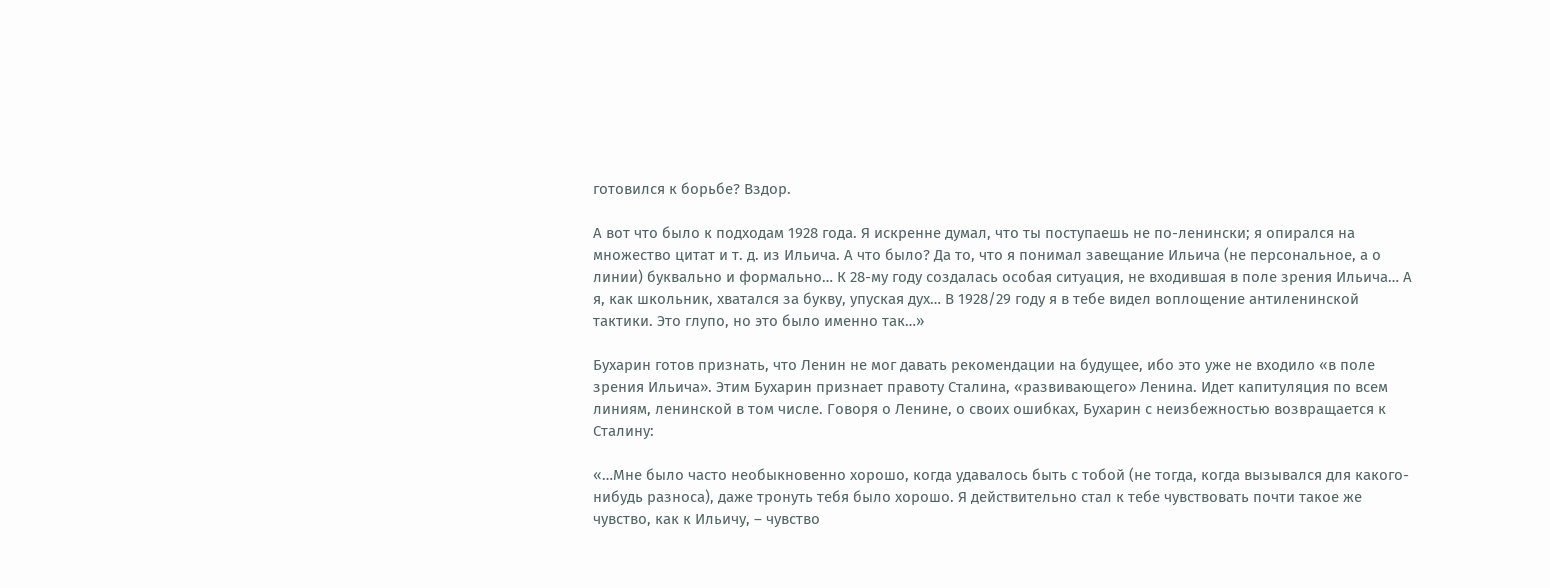готовился к борьбе? Вздор.

А вот что было к подходам 1928 года. Я искренне думал, что ты поступаешь не по-ленински; я опирался на множество цитат и т. д. из Ильича. А что было? Да то, что я понимал завещание Ильича (не персональное, а о линии) буквально и формально… К 28-му году создалась особая ситуация, не входившая в поле зрения Ильича… А я, как школьник, хватался за букву, упуская дух… В 1928/29 году я в тебе видел воплощение антиленинской тактики. Это глупо, но это было именно так…»

Бухарин готов признать, что Ленин не мог давать рекомендации на будущее, ибо это уже не входило «в поле зрения Ильича». Этим Бухарин признает правоту Сталина, «развивающего» Ленина. Идет капитуляция по всем линиям, ленинской в том числе. Говоря о Ленине, о своих ошибках, Бухарин с неизбежностью возвращается к Сталину:

«…Мне было часто необыкновенно хорошо, когда удавалось быть с тобой (не тогда, когда вызывался для какого-нибудь разноса), даже тронуть тебя было хорошо. Я действительно стал к тебе чувствовать почти такое же чувство, как к Ильичу, – чувство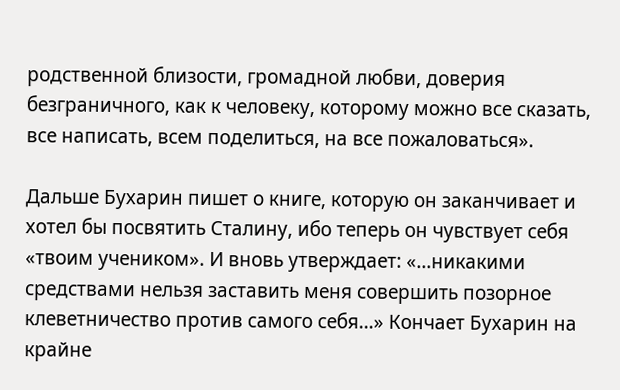родственной близости, громадной любви, доверия безграничного, как к человеку, которому можно все сказать, все написать, всем поделиться, на все пожаловаться».

Дальше Бухарин пишет о книге, которую он заканчивает и хотел бы посвятить Сталину, ибо теперь он чувствует себя «твоим учеником». И вновь утверждает: «…никакими средствами нельзя заставить меня совершить позорное клеветничество против самого себя…» Кончает Бухарин на крайне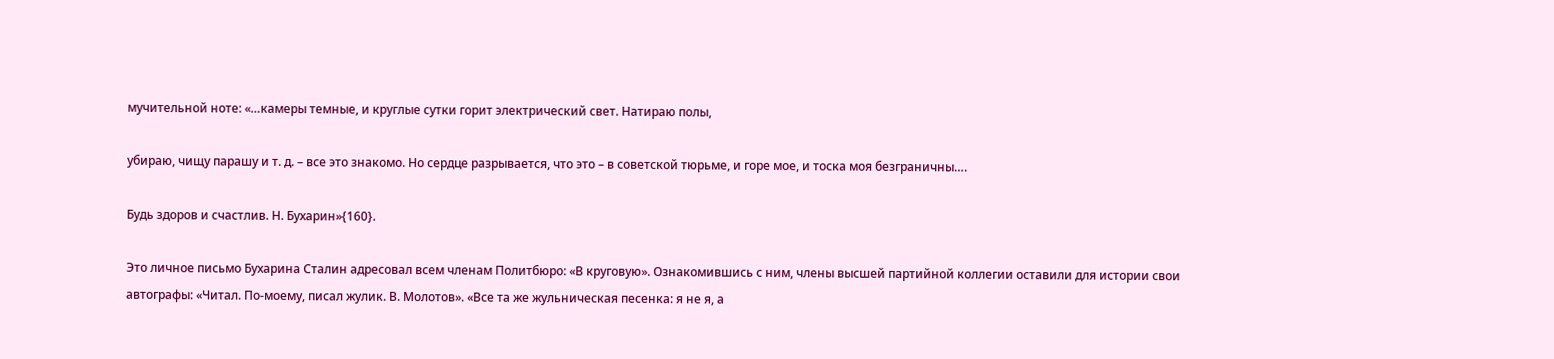мучительной ноте: «…камеры темные, и круглые сутки горит электрический свет. Натираю полы,

убираю, чищу парашу и т. д. – все это знакомо. Но сердце разрывается, что это – в советской тюрьме, и горе мое, и тоска моя безграничны….

Будь здоров и счастлив. Н. Бухарин»{160}.

Это личное письмо Бухарина Сталин адресовал всем членам Политбюро: «В круговую». Ознакомившись с ним, члены высшей партийной коллегии оставили для истории свои автографы: «Читал. По-моему, писал жулик. В. Молотов». «Все та же жульническая песенка: я не я, а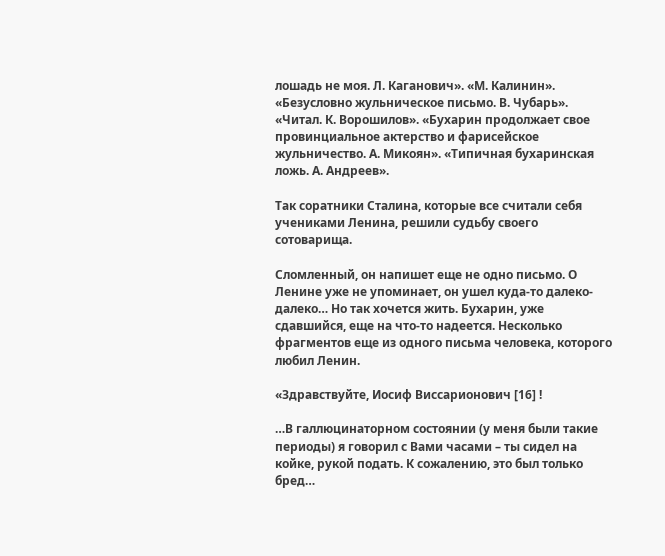лошадь не моя. Л. Каганович». «М. Калинин». «Безусловно жульническое письмо. В. Чубарь». «Читал. К. Ворошилов». «Бухарин продолжает свое провинциальное актерство и фарисейское жульничество. А. Микоян». «Типичная бухаринская ложь. А. Андреев».

Так соратники Сталина, которые все считали себя учениками Ленина, решили судьбу своего сотоварища.

Сломленный, он напишет еще не одно письмо. О Ленине уже не упоминает, он ушел куда-то далеко-далеко… Но так хочется жить. Бухарин, уже сдавшийся, еще на что-то надеется. Несколько фрагментов еще из одного письма человека, которого любил Ленин.

«Здравствуйте, Иосиф Виссарионович [16] !

…В галлюцинаторном состоянии (у меня были такие периоды) я говорил с Вами часами – ты сидел на койке, рукой подать. К сожалению, это был только бред…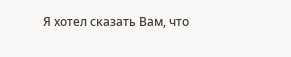Я хотел сказать Вам, что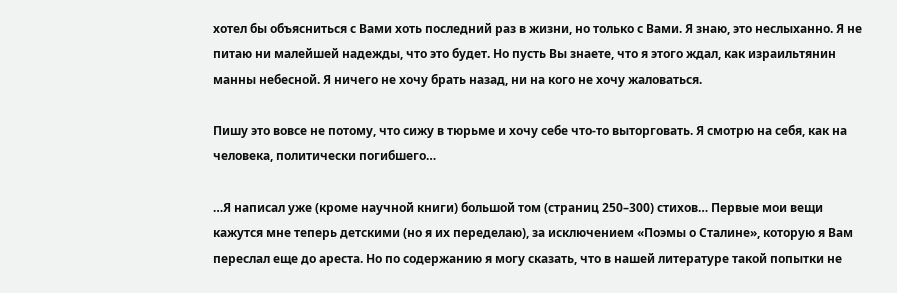хотел бы объясниться с Вами хоть последний раз в жизни, но только с Вами. Я знаю, это неслыханно. Я не питаю ни малейшей надежды, что это будет. Но пусть Вы знаете, что я этого ждал, как израильтянин манны небесной. Я ничего не хочу брать назад, ни на кого не хочу жаловаться.

Пишу это вовсе не потому, что сижу в тюрьме и хочу себе что-то выторговать. Я смотрю на себя, как на человека, политически погибшего…

…Я написал уже (кроме научной книги) большой том (страниц 250–300) стихов… Первые мои вещи кажутся мне теперь детскими (но я их переделаю), за исключением «Поэмы о Сталине», которую я Вам переслал еще до ареста. Но по содержанию я могу сказать, что в нашей литературе такой попытки не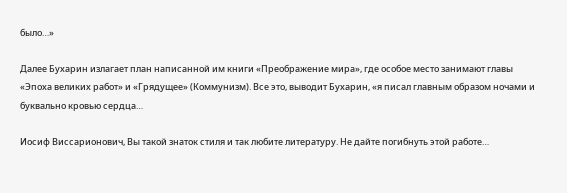было…»

Далее Бухарин излагает план написанной им книги «Преображение мира», где особое место занимают главы «Эпоха великих работ» и «Грядущее» (Коммунизм). Все это, выводит Бухарин, «я писал главным образом ночами и буквально кровью сердца…

Иосиф Виссарионович, Вы такой знаток стиля и так любите литературу. Не дайте погибнуть этой работе…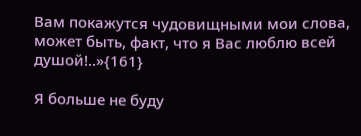Вам покажутся чудовищными мои слова, может быть, факт, что я Вас люблю всей душой!..»{161}

Я больше не буду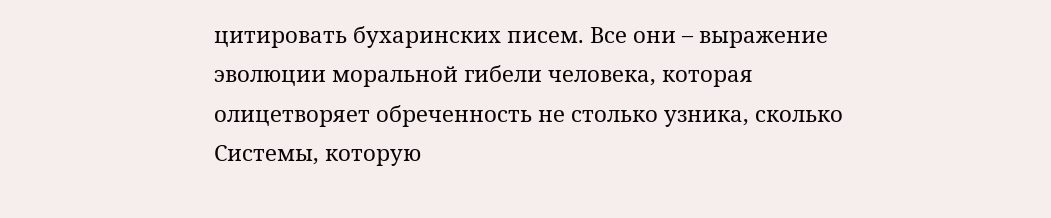цитировать бухаринских писем. Все они – выражение эволюции моральной гибели человека, которая олицетворяет обреченность не столько узника, сколько Системы, которую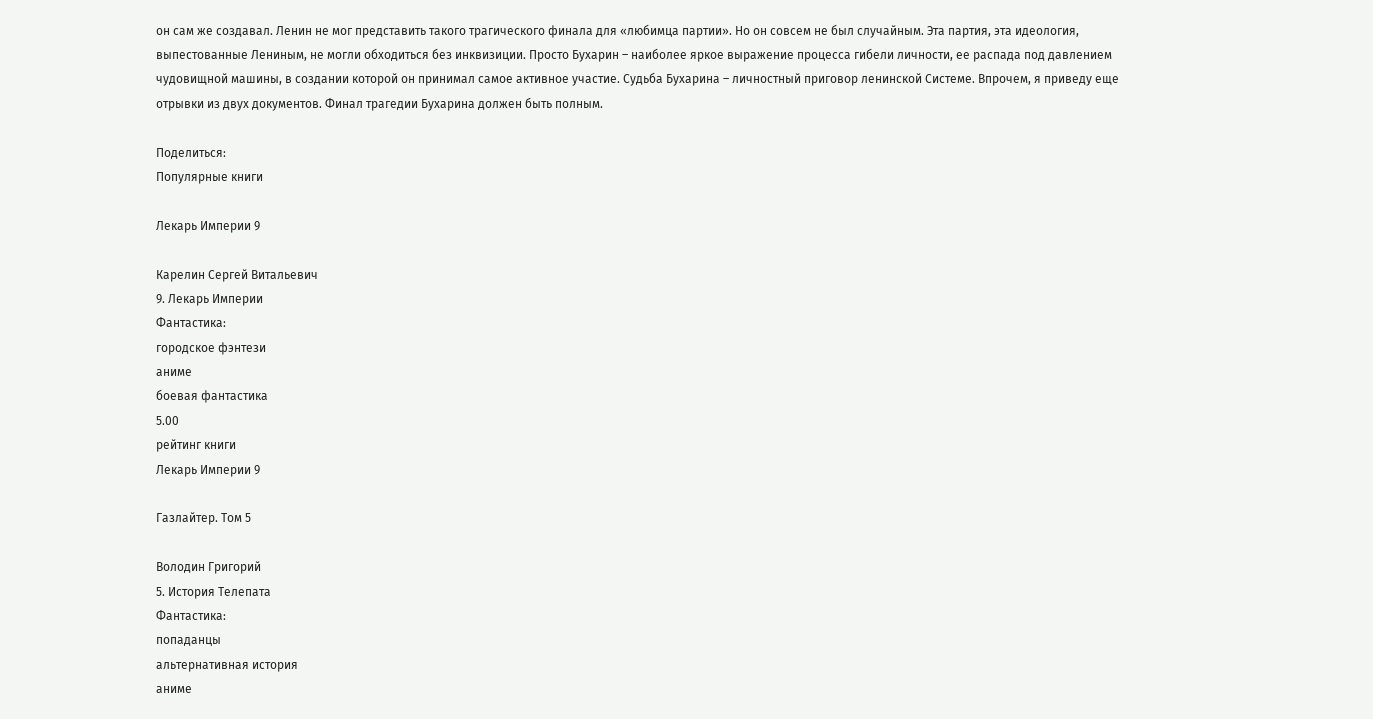он сам же создавал. Ленин не мог представить такого трагического финала для «любимца партии». Но он совсем не был случайным. Эта партия, эта идеология, выпестованные Лениным, не могли обходиться без инквизиции. Просто Бухарин – наиболее яркое выражение процесса гибели личности, ее распада под давлением чудовищной машины, в создании которой он принимал самое активное участие. Судьба Бухарина – личностный приговор ленинской Системе. Впрочем, я приведу еще отрывки из двух документов. Финал трагедии Бухарина должен быть полным.

Поделиться:
Популярные книги

Лекарь Империи 9

Карелин Сергей Витальевич
9. Лекарь Империи
Фантастика:
городское фэнтези
аниме
боевая фантастика
5.00
рейтинг книги
Лекарь Империи 9

Газлайтер. Том 5

Володин Григорий
5. История Телепата
Фантастика:
попаданцы
альтернативная история
аниме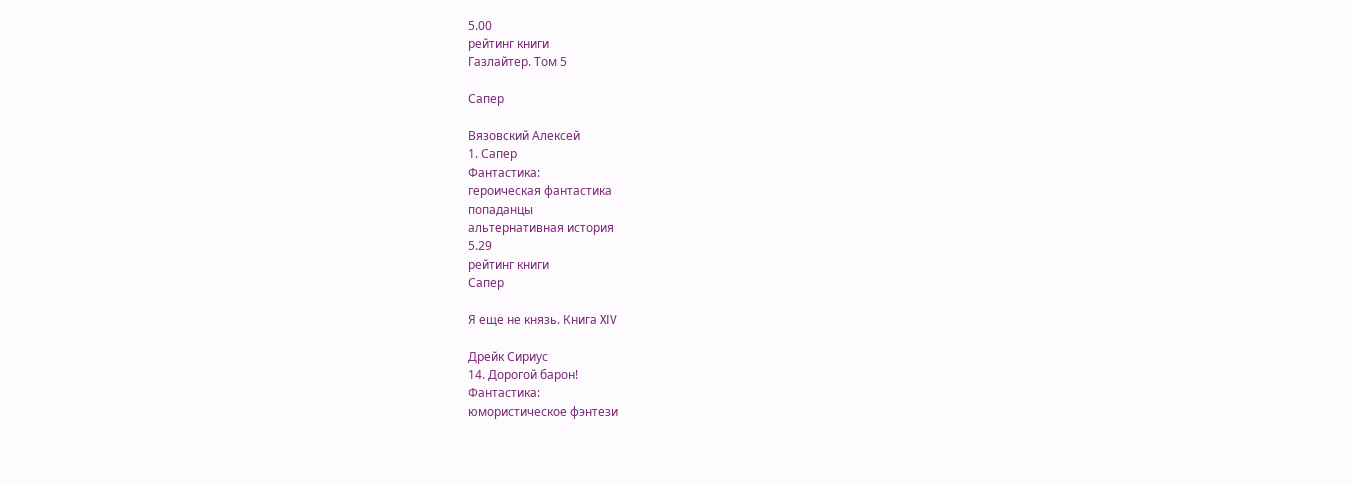5.00
рейтинг книги
Газлайтер. Том 5

Сапер

Вязовский Алексей
1. Сапер
Фантастика:
героическая фантастика
попаданцы
альтернативная история
5.29
рейтинг книги
Сапер

Я еще не князь. Книга XIV

Дрейк Сириус
14. Дорогой барон!
Фантастика:
юмористическое фэнтези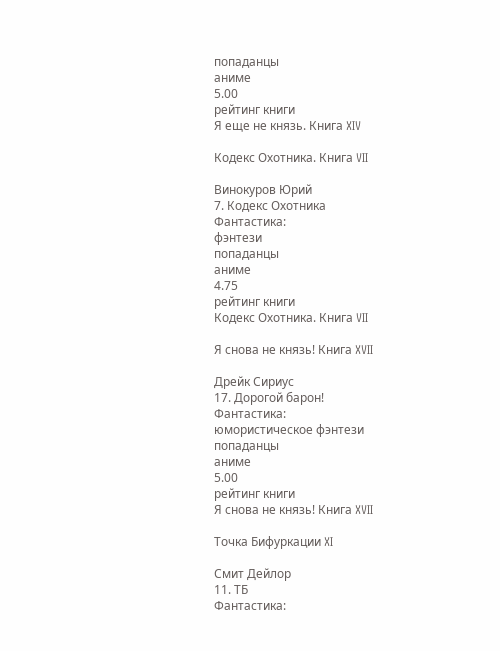попаданцы
аниме
5.00
рейтинг книги
Я еще не князь. Книга XIV

Кодекс Охотника. Книга VII

Винокуров Юрий
7. Кодекс Охотника
Фантастика:
фэнтези
попаданцы
аниме
4.75
рейтинг книги
Кодекс Охотника. Книга VII

Я снова не князь! Книга XVII

Дрейк Сириус
17. Дорогой барон!
Фантастика:
юмористическое фэнтези
попаданцы
аниме
5.00
рейтинг книги
Я снова не князь! Книга XVII

Точка Бифуркации XI

Смит Дейлор
11. ТБ
Фантастика: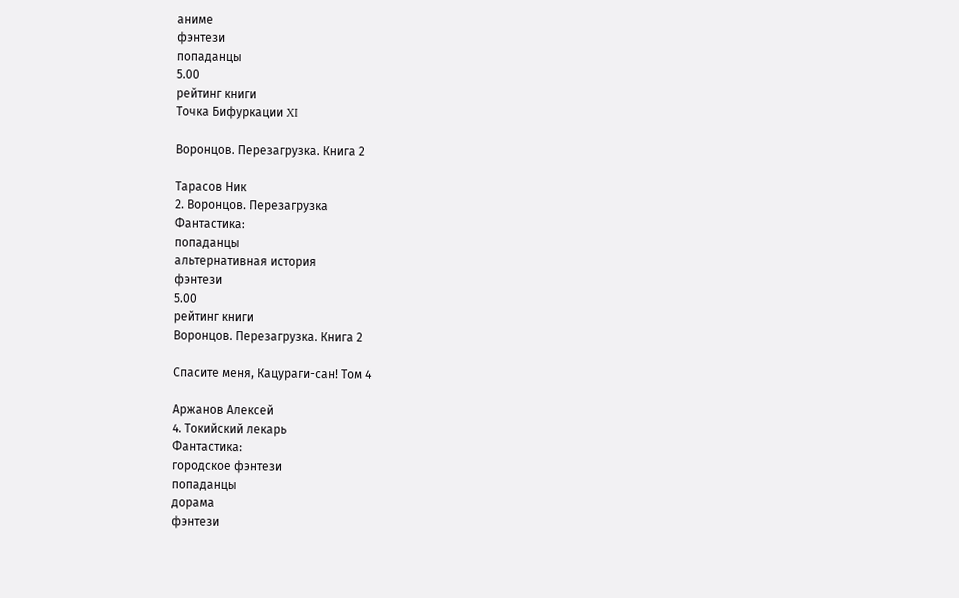аниме
фэнтези
попаданцы
5.00
рейтинг книги
Точка Бифуркации XI

Воронцов. Перезагрузка. Книга 2

Тарасов Ник
2. Воронцов. Перезагрузка
Фантастика:
попаданцы
альтернативная история
фэнтези
5.00
рейтинг книги
Воронцов. Перезагрузка. Книга 2

Спасите меня, Кацураги-сан! Том 4

Аржанов Алексей
4. Токийский лекарь
Фантастика:
городское фэнтези
попаданцы
дорама
фэнтези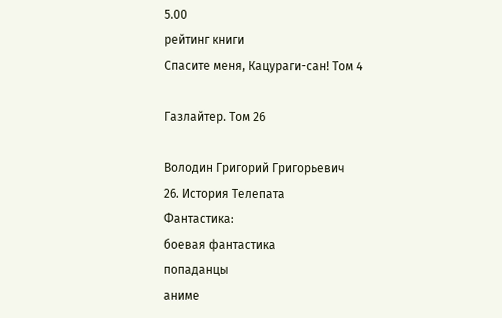5.00
рейтинг книги
Спасите меня, Кацураги-сан! Том 4

Газлайтер. Том 26

Володин Григорий Григорьевич
26. История Телепата
Фантастика:
боевая фантастика
попаданцы
аниме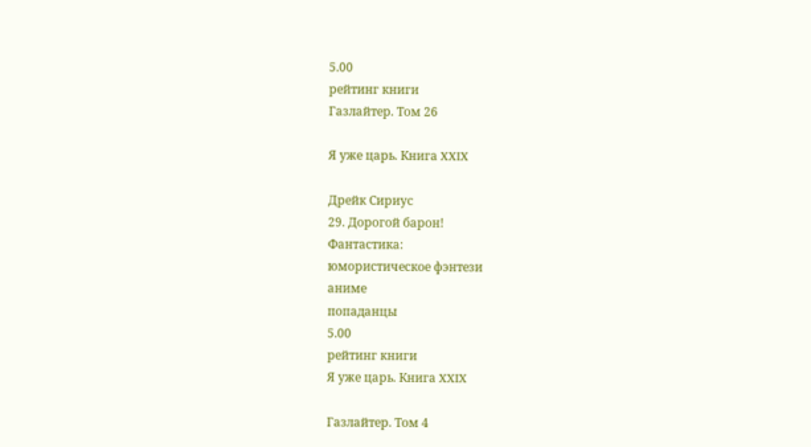5.00
рейтинг книги
Газлайтер. Том 26

Я уже царь. Книга XXIX

Дрейк Сириус
29. Дорогой барон!
Фантастика:
юмористическое фэнтези
аниме
попаданцы
5.00
рейтинг книги
Я уже царь. Книга XXIX

Газлайтер. Том 4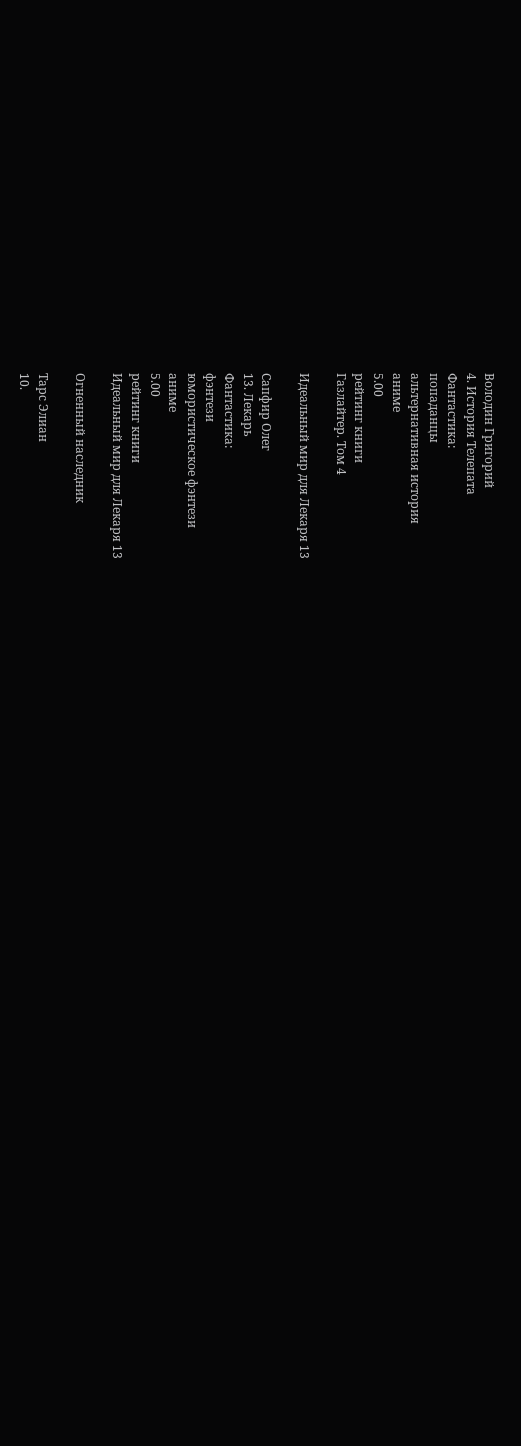Володин Григорий
4. История Телепата
Фантастика:
попаданцы
альтернативная история
аниме
5.00
рейтинг книги
Газлайтер. Том 4

Идеальный мир для Лекаря 13

Сапфир Олег
13. Лекарь
Фантастика:
фэнтези
юмористическое фэнтези
аниме
5.00
рейтинг книги
Идеальный мир для Лекаря 13

Огненный наследник

Тарс Элиан
10.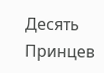Десять Принцев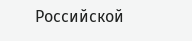Российской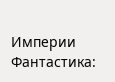Империи
Фантастика: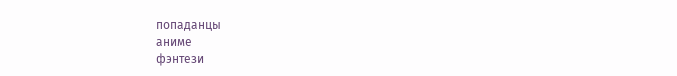попаданцы
аниме
фэнтези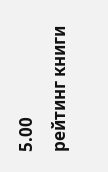5.00
рейтинг книги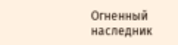Огненный наследник